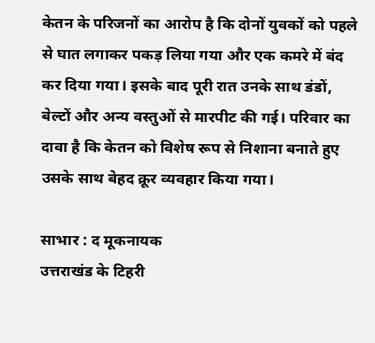केतन के परिजनों का आरोप है कि दोनों युवकों को पहले से घात लगाकर पकड़ लिया गया और एक कमरे में बंद कर दिया गया। इसके बाद पूरी रात उनके साथ डंडों, बेल्टों और अन्य वस्तुओं से मारपीट की गई। परिवार का दावा है कि केतन को विशेष रूप से निशाना बनाते हुए उसके साथ बेहद क्रूर व्यवहार किया गया।

साभार : द मूकनायक
उत्तराखंड के टिहरी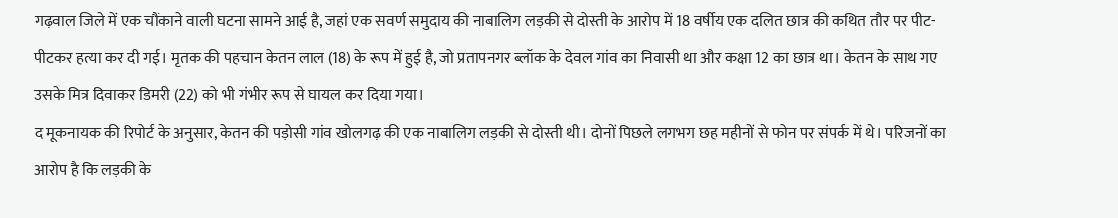गढ़वाल जिले में एक चौंकाने वाली घटना सामने आई है, जहां एक सवर्ण समुदाय की नाबालिग लड़की से दोस्ती के आरोप में 18 वर्षीय एक दलित छात्र की कथित तौर पर पीट-पीटकर हत्या कर दी गई। मृतक की पहचान केतन लाल (18) के रूप में हुई है, जो प्रतापनगर ब्लॉक के देवल गांव का निवासी था और कक्षा 12 का छात्र था। केतन के साथ गए उसके मित्र दिवाकर डिमरी (22) को भी गंभीर रूप से घायल कर दिया गया।
द मूकनायक की रिपोर्ट के अनुसार, केतन की पड़ोसी गांव खोलगढ़ की एक नाबालिग लड़की से दोस्ती थी। दोनों पिछले लगभग छह महीनों से फोन पर संपर्क में थे। परिजनों का आरोप है कि लड़की के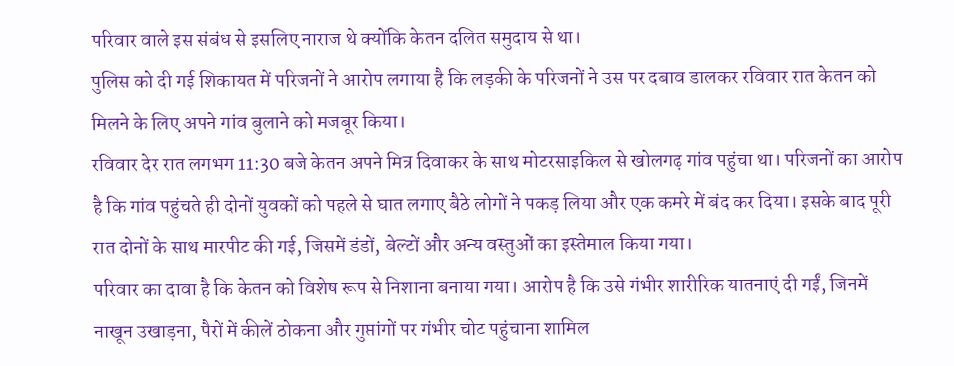परिवार वाले इस संबंध से इसलिए नाराज थे क्योंकि केतन दलित समुदाय से था।
पुलिस को दी गई शिकायत में परिजनों ने आरोप लगाया है कि लड़की के परिजनों ने उस पर दबाव डालकर रविवार रात केतन को मिलने के लिए अपने गांव बुलाने को मजबूर किया।
रविवार देर रात लगभग 11:30 बजे केतन अपने मित्र दिवाकर के साथ मोटरसाइकिल से खोलगढ़ गांव पहुंचा था। परिजनों का आरोप है कि गांव पहुंचते ही दोनों युवकों को पहले से घात लगाए बैठे लोगों ने पकड़ लिया और एक कमरे में बंद कर दिया। इसके बाद पूरी रात दोनों के साथ मारपीट की गई, जिसमें डंडों, बेल्टों और अन्य वस्तुओं का इस्तेमाल किया गया।
परिवार का दावा है कि केतन को विशेष रूप से निशाना बनाया गया। आरोप है कि उसे गंभीर शारीरिक यातनाएं दी गईं, जिनमें नाखून उखाड़ना, पैरों में कीलें ठोकना और गुप्तांगों पर गंभीर चोट पहुंचाना शामिल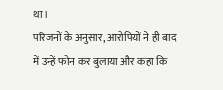था।
परिजनों के अनुसार, आरोपियों ने ही बाद में उन्हें फोन कर बुलाया और कहा कि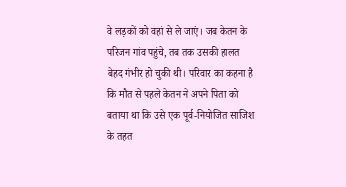वे लड़कों को वहां से ले जाएं। जब केतन के परिजन गांव पहुंचे, तब तक उसकी हालत बेहद गंभीर हो चुकी थी। परिवार का कहना है कि मौत से पहले केतन ने अपने पिता को बताया था कि उसे एक पूर्व-नियोजित साजिश के तहत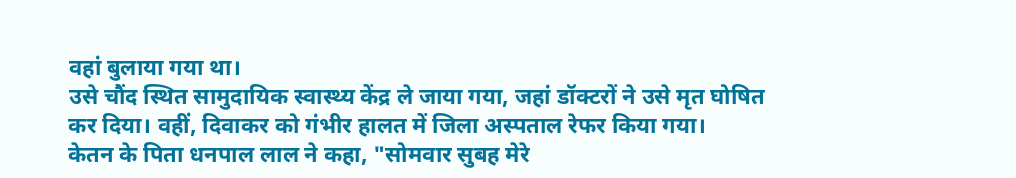वहां बुलाया गया था।
उसे चौंद स्थित सामुदायिक स्वास्थ्य केंद्र ले जाया गया, जहां डॉक्टरों ने उसे मृत घोषित कर दिया। वहीं, दिवाकर को गंभीर हालत में जिला अस्पताल रेफर किया गया।
केतन के पिता धनपाल लाल ने कहा, "सोमवार सुबह मेरे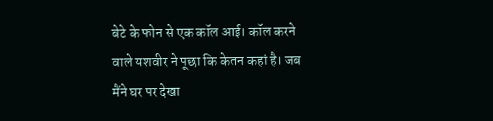बेटे के फोन से एक कॉल आई। कॉल करने वाले यशवीर ने पूछा कि केतन कहां है। जब मैंने घर पर देखा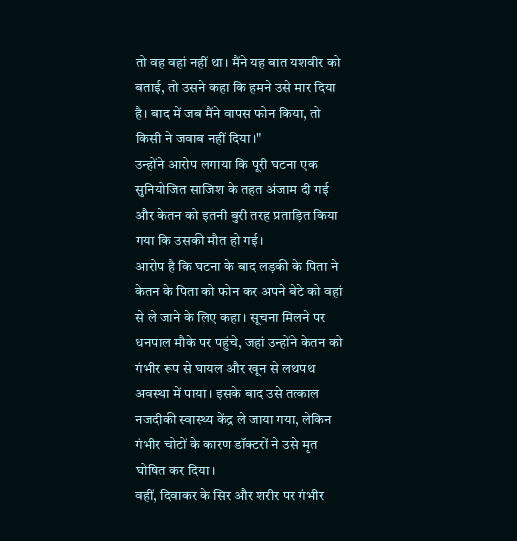तो वह वहां नहीं था। मैंने यह बात यशवीर को बताई, तो उसने कहा कि हमने उसे मार दिया है। बाद में जब मैंने वापस फोन किया, तो किसी ने जवाब नहीं दिया।"
उन्होंने आरोप लगाया कि पूरी घटना एक सुनियोजित साजिश के तहत अंजाम दी गई और केतन को इतनी बुरी तरह प्रताड़ित किया गया कि उसकी मौत हो गई।
आरोप है कि घटना के बाद लड़की के पिता ने केतन के पिता को फोन कर अपने बेटे को वहां से ले जाने के लिए कहा। सूचना मिलने पर धनपाल मौके पर पहुंचे, जहां उन्होंने केतन को गंभीर रूप से घायल और खून से लथपथ अवस्था में पाया। इसके बाद उसे तत्काल नजदीकी स्वास्थ्य केंद्र ले जाया गया, लेकिन गंभीर चोटों के कारण डॉक्टरों ने उसे मृत घोषित कर दिया।
वहीं, दिवाकर के सिर और शरीर पर गंभीर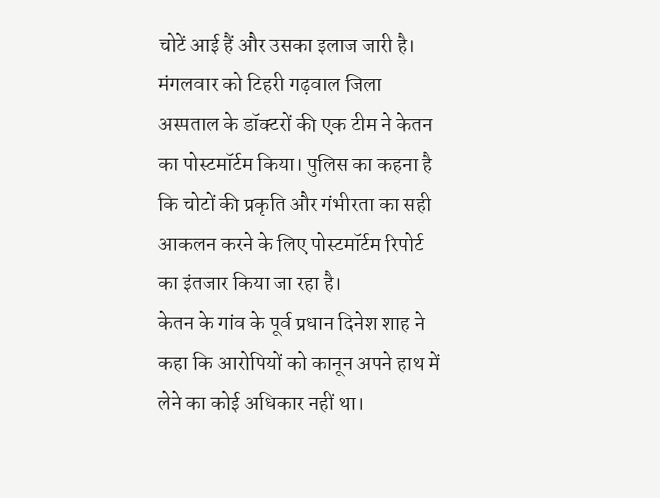चोटें आई हैं और उसका इलाज जारी है।
मंगलवार को टिहरी गढ़वाल जिला अस्पताल के डॉक्टरों की एक टीम ने केतन का पोस्टमॉर्टम किया। पुलिस का कहना है कि चोटों की प्रकृति और गंभीरता का सही आकलन करने के लिए पोस्टमॉर्टम रिपोर्ट का इंतजार किया जा रहा है।
केतन के गांव के पूर्व प्रधान दिनेश शाह ने कहा कि आरोपियों को कानून अपने हाथ में लेने का कोई अधिकार नहीं था।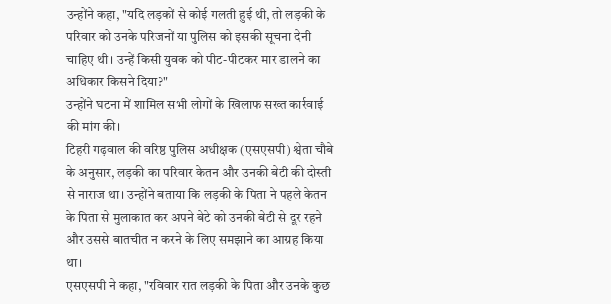उन्होंने कहा, "यदि लड़कों से कोई गलती हुई थी, तो लड़की के परिवार को उनके परिजनों या पुलिस को इसकी सूचना देनी चाहिए थी। उन्हें किसी युवक को पीट-पीटकर मार डालने का अधिकार किसने दिया?"
उन्होंने घटना में शामिल सभी लोगों के खिलाफ सख्त कार्रवाई की मांग की।
टिहरी गढ़वाल की वरिष्ठ पुलिस अधीक्षक (एसएसपी) श्वेता चौबे के अनुसार, लड़की का परिवार केतन और उनकी बेटी की दोस्ती से नाराज था। उन्होंने बताया कि लड़की के पिता ने पहले केतन के पिता से मुलाकात कर अपने बेटे को उनकी बेटी से दूर रहने और उससे बातचीत न करने के लिए समझाने का आग्रह किया था।
एसएसपी ने कहा, "रविवार रात लड़की के पिता और उनके कुछ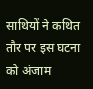साथियों ने कथित तौर पर इस घटना को अंजाम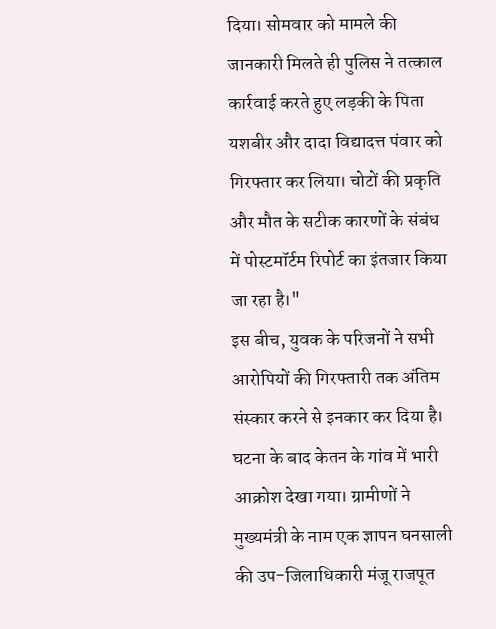दिया। सोमवार को मामले की जानकारी मिलते ही पुलिस ने तत्काल कार्रवाई करते हुए लड़की के पिता यशबीर और दादा विद्यादत्त पंवार को गिरफ्तार कर लिया। चोटों की प्रकृति और मौत के सटीक कारणों के संबंध में पोस्टमॉर्टम रिपोर्ट का इंतजार किया जा रहा है।"
इस बीच, युवक के परिजनों ने सभी आरोपियों की गिरफ्तारी तक अंतिम संस्कार करने से इनकार कर दिया है।
घटना के बाद केतन के गांव में भारी आक्रोश देखा गया। ग्रामीणों ने मुख्यमंत्री के नाम एक ज्ञापन घनसाली की उप-जिलाधिकारी मंजू राजपूत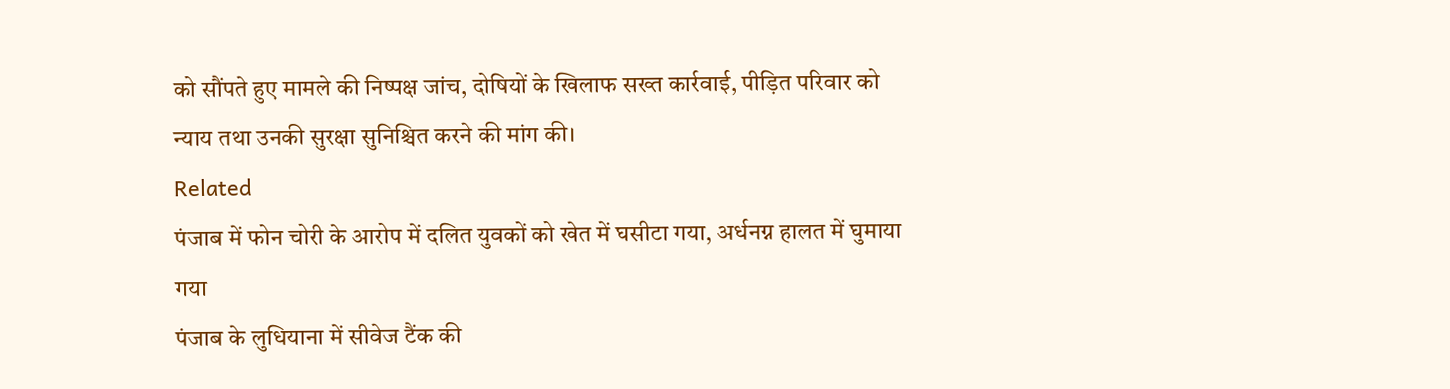को सौंपते हुए मामले की निष्पक्ष जांच, दोषियों के खिलाफ सख्त कार्रवाई, पीड़ित परिवार को न्याय तथा उनकी सुरक्षा सुनिश्चित करने की मांग की।
Related
पंजाब में फोन चोरी के आरोप में दलित युवकों को खेत में घसीटा गया, अर्धनग्न हालत में घुमाया गया
पंजाब के लुधियाना में सीवेज टैंक की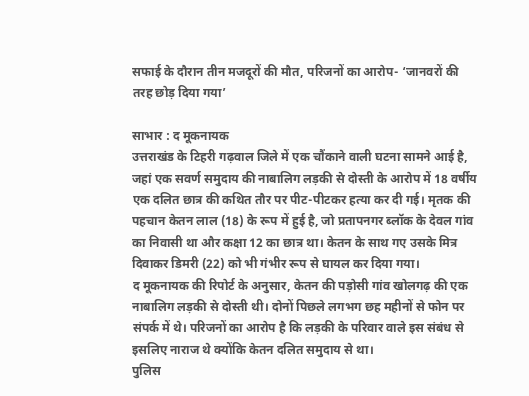सफाई के दौरान तीन मजदूरों की मौत, परिजनों का आरोप- ‘जानवरों की तरह छोड़ दिया गया’

साभार : द मूकनायक
उत्तराखंड के टिहरी गढ़वाल जिले में एक चौंकाने वाली घटना सामने आई है, जहां एक सवर्ण समुदाय की नाबालिग लड़की से दोस्ती के आरोप में 18 वर्षीय एक दलित छात्र की कथित तौर पर पीट-पीटकर हत्या कर दी गई। मृतक की पहचान केतन लाल (18) के रूप में हुई है, जो प्रतापनगर ब्लॉक के देवल गांव का निवासी था और कक्षा 12 का छात्र था। केतन के साथ गए उसके मित्र दिवाकर डिमरी (22) को भी गंभीर रूप से घायल कर दिया गया।
द मूकनायक की रिपोर्ट के अनुसार, केतन की पड़ोसी गांव खोलगढ़ की एक नाबालिग लड़की से दोस्ती थी। दोनों पिछले लगभग छह महीनों से फोन पर संपर्क में थे। परिजनों का आरोप है कि लड़की के परिवार वाले इस संबंध से इसलिए नाराज थे क्योंकि केतन दलित समुदाय से था।
पुलिस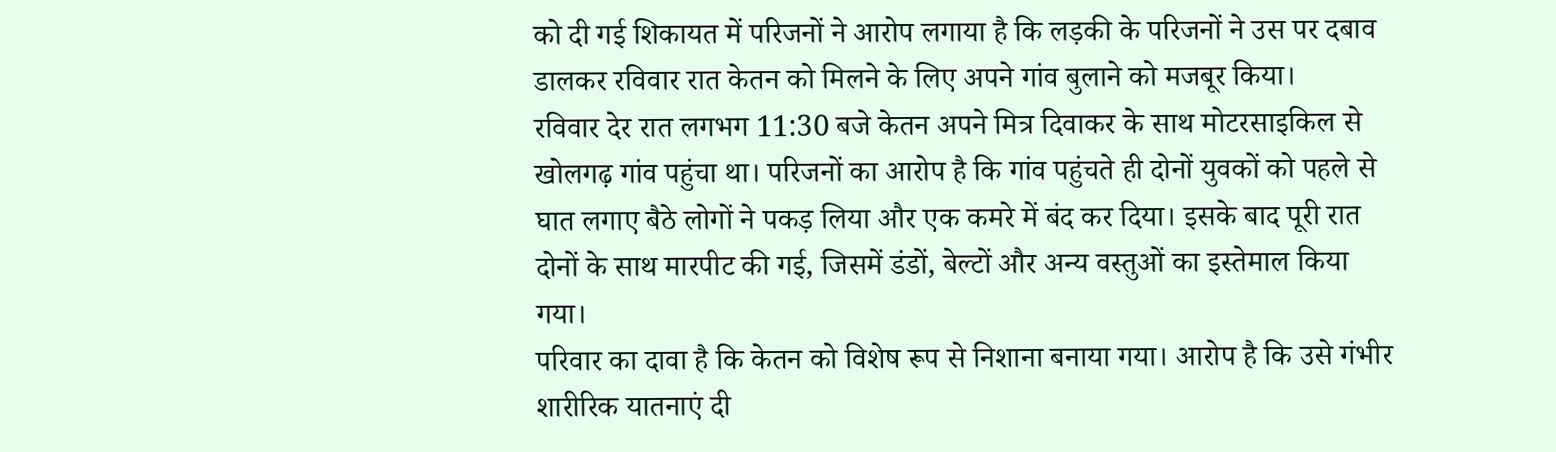को दी गई शिकायत में परिजनों ने आरोप लगाया है कि लड़की के परिजनों ने उस पर दबाव डालकर रविवार रात केतन को मिलने के लिए अपने गांव बुलाने को मजबूर किया।
रविवार देर रात लगभग 11:30 बजे केतन अपने मित्र दिवाकर के साथ मोटरसाइकिल से खोलगढ़ गांव पहुंचा था। परिजनों का आरोप है कि गांव पहुंचते ही दोनों युवकों को पहले से घात लगाए बैठे लोगों ने पकड़ लिया और एक कमरे में बंद कर दिया। इसके बाद पूरी रात दोनों के साथ मारपीट की गई, जिसमें डंडों, बेल्टों और अन्य वस्तुओं का इस्तेमाल किया गया।
परिवार का दावा है कि केतन को विशेष रूप से निशाना बनाया गया। आरोप है कि उसे गंभीर शारीरिक यातनाएं दी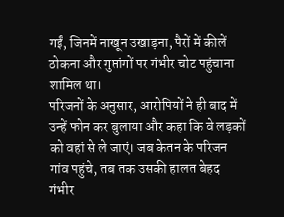गईं, जिनमें नाखून उखाड़ना, पैरों में कीलें ठोकना और गुप्तांगों पर गंभीर चोट पहुंचाना शामिल था।
परिजनों के अनुसार, आरोपियों ने ही बाद में उन्हें फोन कर बुलाया और कहा कि वे लड़कों को वहां से ले जाएं। जब केतन के परिजन गांव पहुंचे, तब तक उसकी हालत बेहद गंभीर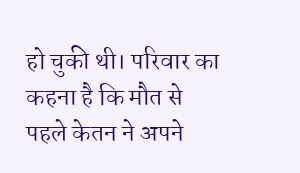हो चुकी थी। परिवार का कहना है कि मौत से पहले केतन ने अपने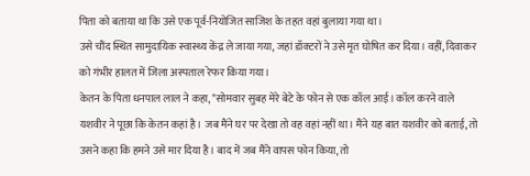पिता को बताया था कि उसे एक पूर्व-नियोजित साजिश के तहत वहां बुलाया गया था।
उसे चौंद स्थित सामुदायिक स्वास्थ्य केंद्र ले जाया गया, जहां डॉक्टरों ने उसे मृत घोषित कर दिया। वहीं, दिवाकर को गंभीर हालत में जिला अस्पताल रेफर किया गया।
केतन के पिता धनपाल लाल ने कहा, "सोमवार सुबह मेरे बेटे के फोन से एक कॉल आई। कॉल करने वाले यशवीर ने पूछा कि केतन कहां है। जब मैंने घर पर देखा तो वह वहां नहीं था। मैंने यह बात यशवीर को बताई, तो उसने कहा कि हमने उसे मार दिया है। बाद में जब मैंने वापस फोन किया, तो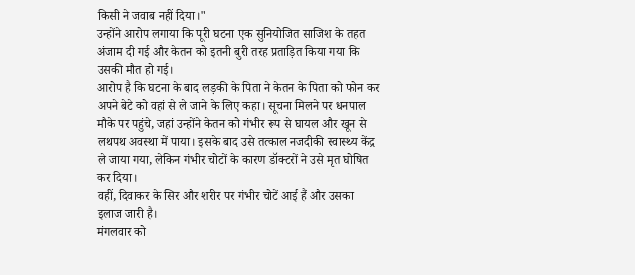किसी ने जवाब नहीं दिया।"
उन्होंने आरोप लगाया कि पूरी घटना एक सुनियोजित साजिश के तहत अंजाम दी गई और केतन को इतनी बुरी तरह प्रताड़ित किया गया कि उसकी मौत हो गई।
आरोप है कि घटना के बाद लड़की के पिता ने केतन के पिता को फोन कर अपने बेटे को वहां से ले जाने के लिए कहा। सूचना मिलने पर धनपाल मौके पर पहुंचे, जहां उन्होंने केतन को गंभीर रूप से घायल और खून से लथपथ अवस्था में पाया। इसके बाद उसे तत्काल नजदीकी स्वास्थ्य केंद्र ले जाया गया, लेकिन गंभीर चोटों के कारण डॉक्टरों ने उसे मृत घोषित कर दिया।
वहीं, दिवाकर के सिर और शरीर पर गंभीर चोटें आई हैं और उसका इलाज जारी है।
मंगलवार को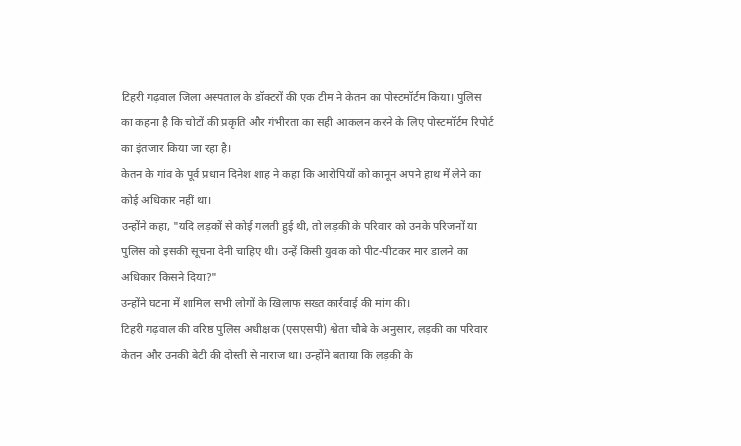टिहरी गढ़वाल जिला अस्पताल के डॉक्टरों की एक टीम ने केतन का पोस्टमॉर्टम किया। पुलिस का कहना है कि चोटों की प्रकृति और गंभीरता का सही आकलन करने के लिए पोस्टमॉर्टम रिपोर्ट का इंतजार किया जा रहा है।
केतन के गांव के पूर्व प्रधान दिनेश शाह ने कहा कि आरोपियों को कानून अपने हाथ में लेने का कोई अधिकार नहीं था।
उन्होंने कहा, "यदि लड़कों से कोई गलती हुई थी, तो लड़की के परिवार को उनके परिजनों या पुलिस को इसकी सूचना देनी चाहिए थी। उन्हें किसी युवक को पीट-पीटकर मार डालने का अधिकार किसने दिया?"
उन्होंने घटना में शामिल सभी लोगों के खिलाफ सख्त कार्रवाई की मांग की।
टिहरी गढ़वाल की वरिष्ठ पुलिस अधीक्षक (एसएसपी) श्वेता चौबे के अनुसार, लड़की का परिवार केतन और उनकी बेटी की दोस्ती से नाराज था। उन्होंने बताया कि लड़की के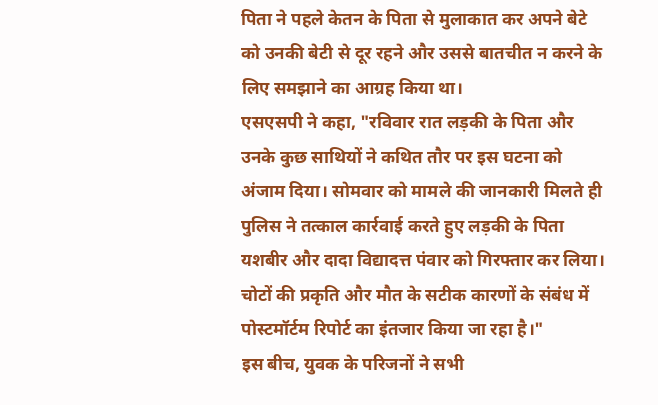पिता ने पहले केतन के पिता से मुलाकात कर अपने बेटे को उनकी बेटी से दूर रहने और उससे बातचीत न करने के लिए समझाने का आग्रह किया था।
एसएसपी ने कहा, "रविवार रात लड़की के पिता और उनके कुछ साथियों ने कथित तौर पर इस घटना को अंजाम दिया। सोमवार को मामले की जानकारी मिलते ही पुलिस ने तत्काल कार्रवाई करते हुए लड़की के पिता यशबीर और दादा विद्यादत्त पंवार को गिरफ्तार कर लिया। चोटों की प्रकृति और मौत के सटीक कारणों के संबंध में पोस्टमॉर्टम रिपोर्ट का इंतजार किया जा रहा है।"
इस बीच, युवक के परिजनों ने सभी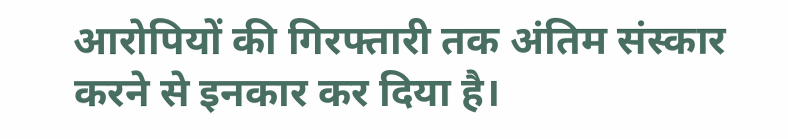आरोपियों की गिरफ्तारी तक अंतिम संस्कार करने से इनकार कर दिया है।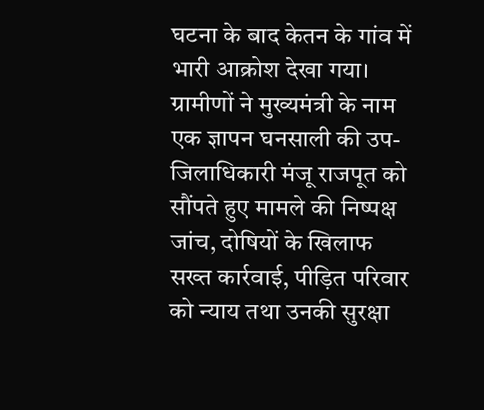घटना के बाद केतन के गांव में भारी आक्रोश देखा गया। ग्रामीणों ने मुख्यमंत्री के नाम एक ज्ञापन घनसाली की उप-जिलाधिकारी मंजू राजपूत को सौंपते हुए मामले की निष्पक्ष जांच, दोषियों के खिलाफ सख्त कार्रवाई, पीड़ित परिवार को न्याय तथा उनकी सुरक्षा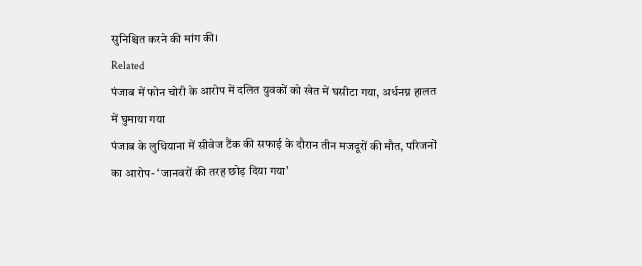सुनिश्चित करने की मांग की।
Related
पंजाब में फोन चोरी के आरोप में दलित युवकों को खेत में घसीटा गया, अर्धनग्न हालत में घुमाया गया
पंजाब के लुधियाना में सीवेज टैंक की सफाई के दौरान तीन मजदूरों की मौत, परिजनों का आरोप- ‘जानवरों की तरह छोड़ दिया गया’